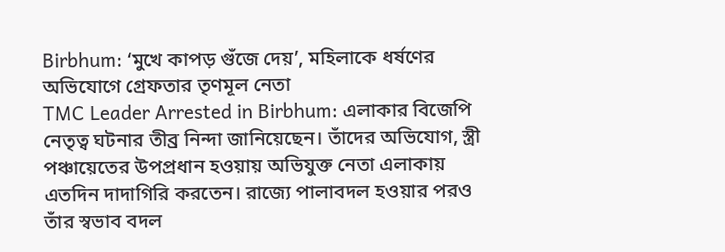Birbhum: ‘মুখে কাপড় গুঁজে দেয়’, মহিলাকে ধর্ষণের অভিযোগে গ্রেফতার তৃণমূল নেতা
TMC Leader Arrested in Birbhum: এলাকার বিজেপি নেতৃত্ব ঘটনার তীব্র নিন্দা জানিয়েছেন। তাঁদের অভিযোগ, স্ত্রী পঞ্চায়েতের উপপ্রধান হওয়ায় অভিযুক্ত নেতা এলাকায় এতদিন দাদাগিরি করতেন। রাজ্যে পালাবদল হওয়ার পরও তাঁর স্বভাব বদল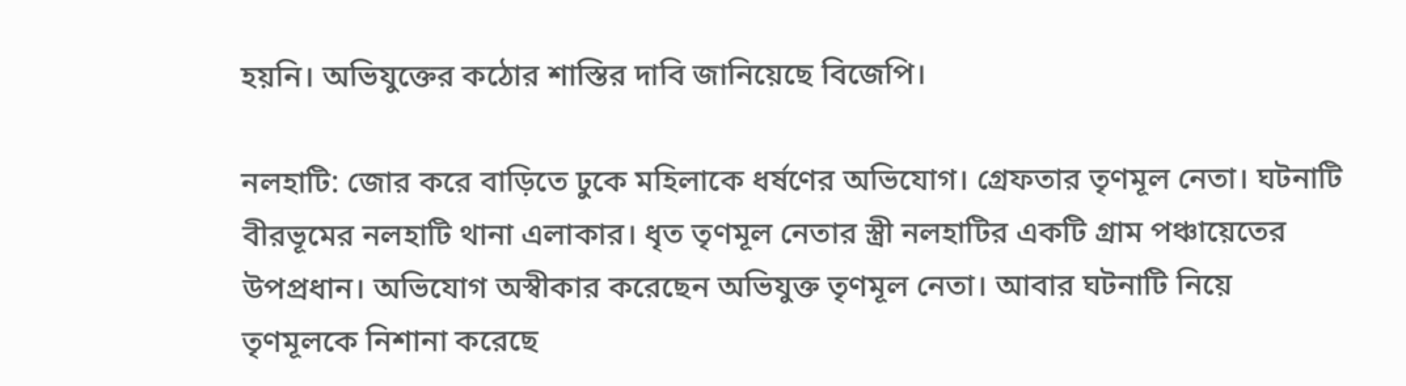হয়নি। অভিযুক্তের কঠোর শাস্তির দাবি জানিয়েছে বিজেপি।

নলহাটি: জোর করে বাড়িতে ঢুকে মহিলাকে ধর্ষণের অভিযোগ। গ্রেফতার তৃণমূল নেতা। ঘটনাটি বীরভূমের নলহাটি থানা এলাকার। ধৃত তৃণমূল নেতার স্ত্রী নলহাটির একটি গ্রাম পঞ্চায়েতের উপপ্রধান। অভিযোগ অস্বীকার করেছেন অভিযুক্ত তৃণমূল নেতা। আবার ঘটনাটি নিয়ে তৃণমূলকে নিশানা করেছে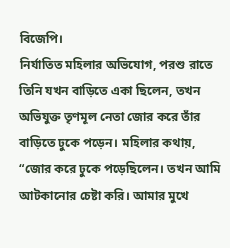বিজেপি।
নির্যাতিত মহিলার অভিযোগ, পরশু রাতে তিনি যখন বাড়িতে একা ছিলেন, তখন অভিযুক্ত তৃণমূল নেতা জোর করে তাঁর বাড়িতে ঢুকে পড়েন। মহিলার কথায়, “জোর করে ঢুকে পড়েছিলেন। তখন আমি আটকানোর চেষ্টা করি। আমার মুখে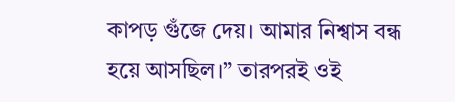কাপড় গুঁজে দেয়। আমার নিশ্বাস বন্ধ হয়ে আসছিল।” তারপরই ওই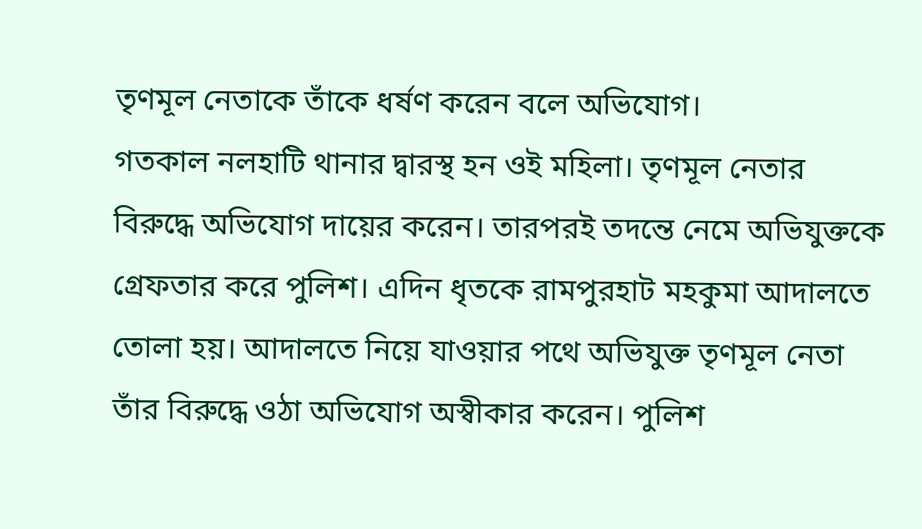তৃণমূল নেতাকে তাঁকে ধর্ষণ করেন বলে অভিযোগ।
গতকাল নলহাটি থানার দ্বারস্থ হন ওই মহিলা। তৃণমূল নেতার বিরুদ্ধে অভিযোগ দায়ের করেন। তারপরই তদন্তে নেমে অভিযুক্তকে গ্রেফতার করে পুলিশ। এদিন ধৃতকে রামপুরহাট মহকুমা আদালতে তোলা হয়। আদালতে নিয়ে যাওয়ার পথে অভিযুক্ত তৃণমূল নেতা তাঁর বিরুদ্ধে ওঠা অভিযোগ অস্বীকার করেন। পুলিশ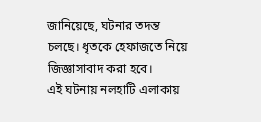জানিয়েছে, ঘটনার তদন্ত চলছে। ধৃতকে হেফাজতে নিয়ে জিজ্ঞাসাবাদ করা হবে।
এই ঘটনায় নলহাটি এলাকায়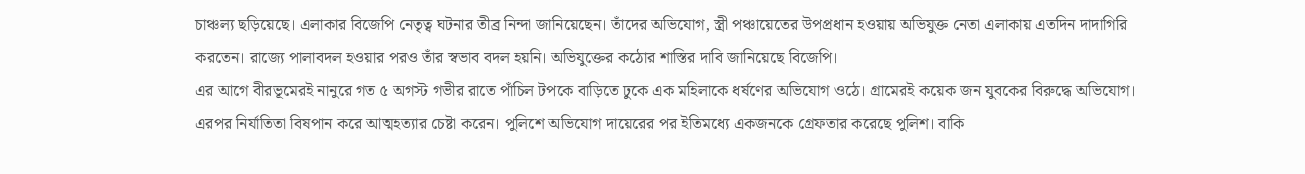চাঞ্চল্য ছড়িয়েছে। এলাকার বিজেপি নেতৃত্ব ঘটনার তীব্র নিন্দা জানিয়েছেন। তাঁদের অভিযোগ, স্ত্রী পঞ্চায়েতের উপপ্রধান হওয়ায় অভিযুক্ত নেতা এলাকায় এতদিন দাদাগিরি করতেন। রাজ্যে পালাবদল হওয়ার পরও তাঁর স্বভাব বদল হয়নি। অভিযুক্তের কঠোর শাস্তির দাবি জানিয়েছে বিজেপি।
এর আগে বীরভূমেরই নানুরে গত ৫ অগস্ট গভীর রাতে পাঁচিল টপকে বাড়িতে ঢুকে এক মহিলাকে ধর্ষণের অভিযোগ ওঠে। গ্রামেরই কয়েক জন যুবকের বিরুদ্ধে অভিযোগ। এরপর নির্যাতিতা বিষপান করে আত্মহত্যার চেষ্টা করেন। পুলিশে অভিযোগ দায়েরের পর ইতিমধ্যে একজনকে গ্রেফতার করেছে পুলিশ। বাকি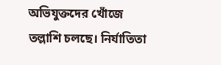অভিযুক্তদের খোঁজে তল্লাশি চলছে। নির্যাতিতা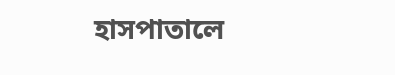হাসপাতালে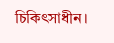চিকিৎসাধীন।